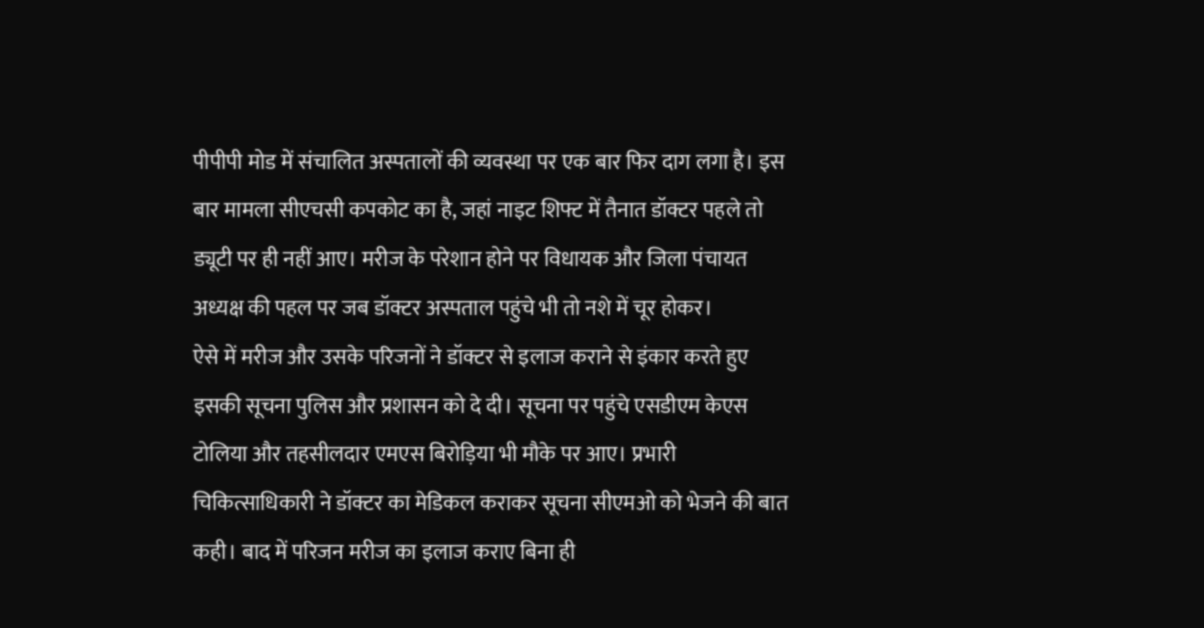पीपीपी मोड में संचालित अस्पतालों की व्यवस्था पर एक बार फिर दाग लगा है। इस बार मामला सीएचसी कपकोट का है, जहां नाइट शिफ्ट में तैनात डॉक्टर पहले तो ड्यूटी पर ही नहीं आए। मरीज के परेशान होने पर विधायक और जिला पंचायत अध्यक्ष की पहल पर जब डॉक्टर अस्पताल पहुंचे भी तो नशे में चूर होकर।
ऐसे में मरीज और उसके परिजनों ने डॉक्टर से इलाज कराने से इंकार करते हुए इसकी सूचना पुलिस और प्रशासन को दे दी। सूचना पर पहुंचे एसडीएम केएस टोलिया और तहसीलदार एमएस बिरोड़िया भी मौके पर आए। प्रभारी चिकित्साधिकारी ने डॉक्टर का मेडिकल कराकर सूचना सीएमओ को भेजने की बात कही। बाद में परिजन मरीज का इलाज कराए बिना ही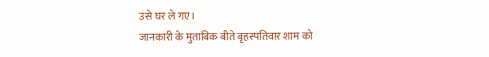उसे घर ले गए।
जानकारी के मुताबिक बीते बृहस्पतिवार शाम को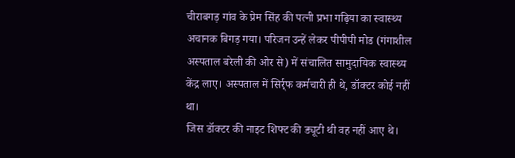चीराबगड़ गांव के प्रेम सिंह की पत्नी प्रभा गढ़िया का स्वास्थ्य अचानक बिगड़ गया। परिजन उन्हें लेकर पीपीपी मोड (गंगाशील अस्पताल बरेली की ओर से) में संचालित सामुदायिक स्वास्थ्य केंद्र लाए। अस्पताल में सिर्र्फ कर्मचारी ही थे, डॉक्टर कोई नहीं था।
जिस डॉक्टर की नाइट शिफ्ट की ड्यूटी थी वह नहीं आए थे।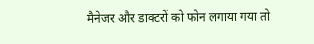मैनेजर और डाक्टरों को फोन लगाया गया तो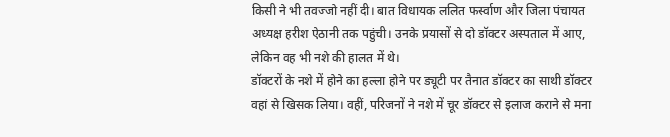किसी ने भी तवज्जो नहीं दी। बात विधायक ललित फर्स्वाण और जिला पंचायत अध्यक्ष हरीश ऐठानी तक पहुंची। उनके प्रयासों से दो डॉक्टर अस्पताल में आए, लेकिन वह भी नशे की हालत में थे।
डॉक्टरों के नशे में होने का हल्ला होने पर ड्यूटी पर तैनात डॉक्टर का साथी डॉक्टर वहां से खिसक लिया। वहीं, परिजनों ने नशे में चूर डॉक्टर से इलाज कराने से मना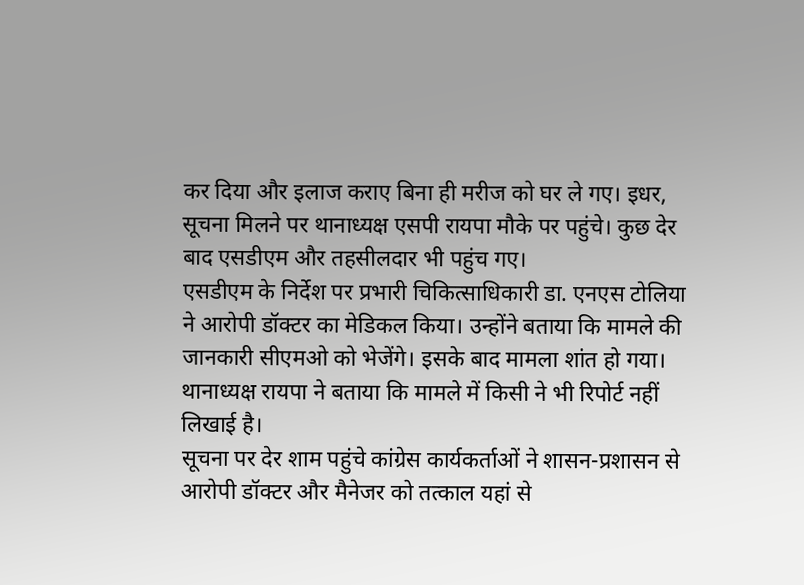कर दिया और इलाज कराए बिना ही मरीज को घर ले गए। इधर, सूचना मिलने पर थानाध्यक्ष एसपी रायपा मौके पर पहुंचे। कुछ देर बाद एसडीएम और तहसीलदार भी पहुंच गए।
एसडीएम के निर्देश पर प्रभारी चिकित्साधिकारी डा. एनएस टोलिया ने आरोपी डॉक्टर का मेडिकल किया। उन्होंने बताया कि मामले की जानकारी सीएमओ को भेजेंगे। इसके बाद मामला शांत हो गया। थानाध्यक्ष रायपा ने बताया कि मामले में किसी ने भी रिपोर्ट नहीं लिखाई है।
सूचना पर देर शाम पहुंचे कांग्रेस कार्यकर्ताओं ने शासन-प्रशासन से आरोपी डॉक्टर और मैनेजर को तत्काल यहां से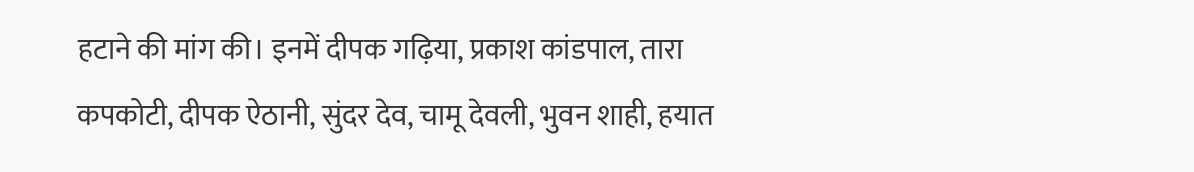हटाने की मांग की। इनमें दीपक गढ़िया, प्रकाश कांडपाल, तारा कपकोटी, दीपक ऐठानी, सुंदर देव, चामू देवली, भुवन शाही, हयात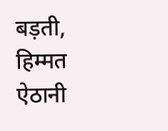बड़ती, हिम्मत ऐठानी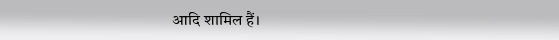आदि शामिल हैं।